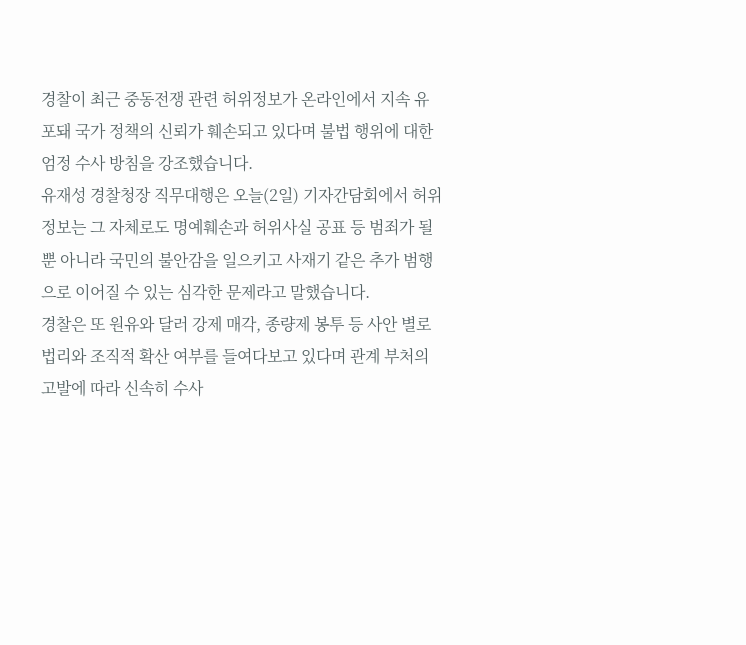경찰이 최근 중동전쟁 관련 허위정보가 온라인에서 지속 유포돼 국가 정책의 신뢰가 훼손되고 있다며 불법 행위에 대한 엄정 수사 방침을 강조했습니다.
유재성 경찰청장 직무대행은 오늘(2일) 기자간담회에서 허위 정보는 그 자체로도 명예훼손과 허위사실 공표 등 범죄가 될 뿐 아니라 국민의 불안감을 일으키고 사재기 같은 추가 범행으로 이어질 수 있는 심각한 문제라고 말했습니다.
경찰은 또 원유와 달러 강제 매각, 종량제 봉투 등 사안 별로 법리와 조직적 확산 여부를 들여다보고 있다며 관계 부처의 고발에 따라 신속히 수사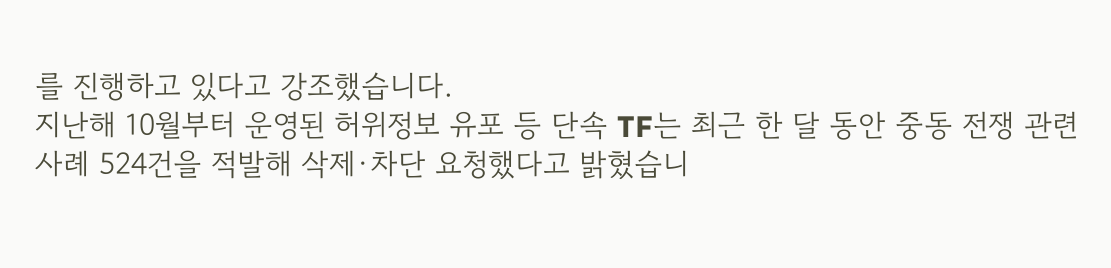를 진행하고 있다고 강조했습니다.
지난해 10월부터 운영된 허위정보 유포 등 단속 TF는 최근 한 달 동안 중동 전쟁 관련 사례 524건을 적발해 삭제·차단 요청했다고 밝혔습니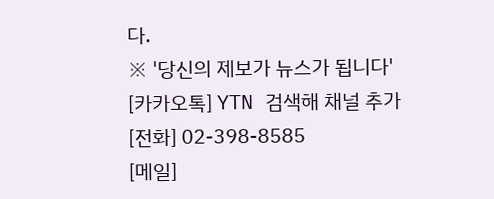다.
※ '당신의 제보가 뉴스가 됩니다'
[카카오톡] YTN 검색해 채널 추가
[전화] 02-398-8585
[메일]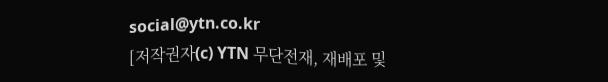social@ytn.co.kr
[저작권자(c) YTN 무단전재, 재배포 및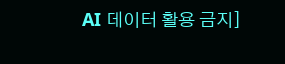AI 데이터 활용 금지]